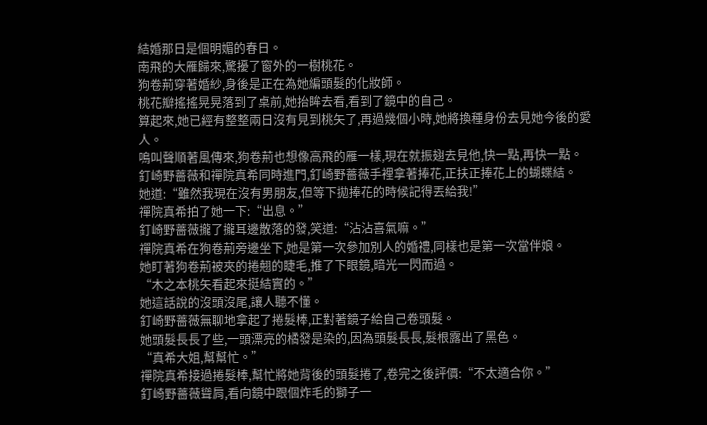結婚那日是個明媚的春日。
南飛的大雁歸來,驚擾了窗外的一樹桃花。
狗卷荊穿著婚紗,身後是正在為她編頭髮的化妝師。
桃花瓣搖搖晃晃落到了桌前,她抬眸去看,看到了鏡中的自己。
算起來,她已經有整整兩日沒有見到桃矢了,再過幾個小時,她將換種身份去見她今後的愛人。
鳴叫聲順著風傳來,狗卷荊也想像高飛的雁一樣,現在就振翅去見他,快一點,再快一點。
釘崎野薔薇和禪院真希同時進門,釘崎野薔薇手裡拿著捧花,正扶正捧花上的蝴蝶結。
她道:“雖然我現在沒有男朋友,但等下拋捧花的時候記得丟給我!”
禪院真希拍了她一下:“出息。”
釘崎野薔薇攏了攏耳邊散落的發,笑道:“沾沾喜氣嘛。”
禪院真希在狗卷荊旁邊坐下,她是第一次參加別人的婚禮,同樣也是第一次當伴娘。
她盯著狗卷荊被夾的捲翹的睫毛,推了下眼鏡,暗光一閃而過。
“木之本桃矢看起來挺結實的。”
她這話說的沒頭沒尾,讓人聽不懂。
釘崎野薔薇無聊地拿起了捲髮棒,正對著鏡子給自己卷頭髮。
她頭髮長長了些,一頭漂亮的橘發是染的,因為頭髮長長,髮根露出了黑色。
“真希大姐,幫幫忙。”
禪院真希接過捲髮棒,幫忙將她背後的頭髮捲了,卷完之後評價:“不太適合你。”
釘崎野薔薇聳肩,看向鏡中跟個炸毛的獅子一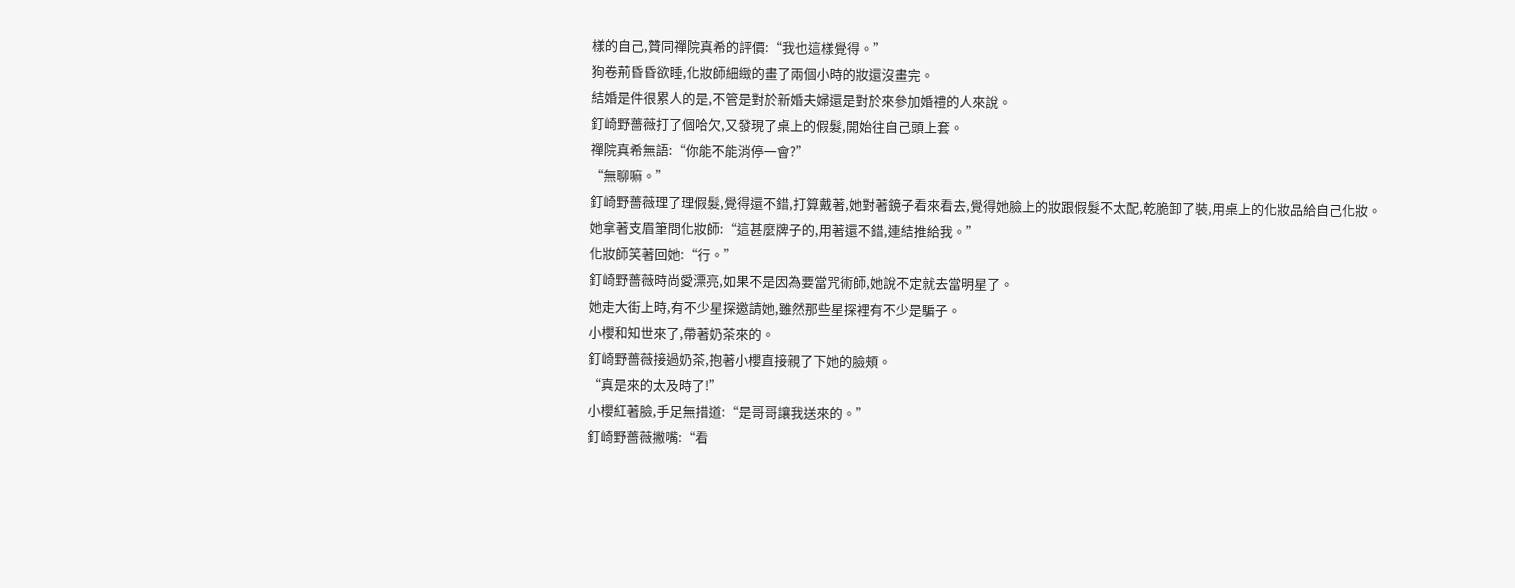樣的自己,贊同禪院真希的評價:“我也這樣覺得。”
狗卷荊昏昏欲睡,化妝師細緻的畫了兩個小時的妝還沒畫完。
結婚是件很累人的是,不管是對於新婚夫婦還是對於來參加婚禮的人來說。
釘崎野薔薇打了個哈欠,又發現了桌上的假髮,開始往自己頭上套。
禪院真希無語:“你能不能消停一會?”
“無聊嘛。”
釘崎野薔薇理了理假髮,覺得還不錯,打算戴著,她對著鏡子看來看去,覺得她臉上的妝跟假髮不太配,乾脆卸了裝,用桌上的化妝品給自己化妝。
她拿著支眉筆問化妝師:“這甚麼牌子的,用著還不錯,連結推給我。”
化妝師笑著回她:“行。”
釘崎野薔薇時尚愛漂亮,如果不是因為要當咒術師,她說不定就去當明星了。
她走大街上時,有不少星探邀請她,雖然那些星探裡有不少是騙子。
小櫻和知世來了,帶著奶茶來的。
釘崎野薔薇接過奶茶,抱著小櫻直接親了下她的臉頰。
“真是來的太及時了!”
小櫻紅著臉,手足無措道:“是哥哥讓我送來的。”
釘崎野薔薇撇嘴:“看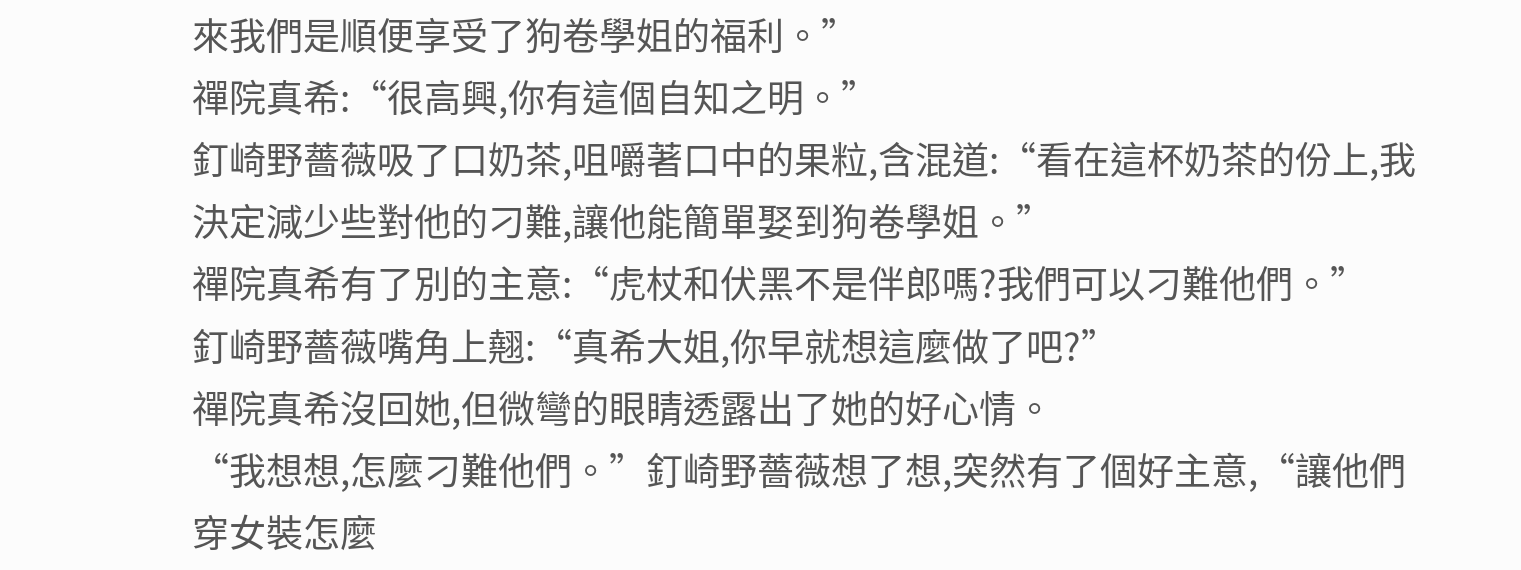來我們是順便享受了狗卷學姐的福利。”
禪院真希:“很高興,你有這個自知之明。”
釘崎野薔薇吸了口奶茶,咀嚼著口中的果粒,含混道:“看在這杯奶茶的份上,我決定減少些對他的刁難,讓他能簡單娶到狗卷學姐。”
禪院真希有了別的主意:“虎杖和伏黑不是伴郎嗎?我們可以刁難他們。”
釘崎野薔薇嘴角上翹:“真希大姐,你早就想這麼做了吧?”
禪院真希沒回她,但微彎的眼睛透露出了她的好心情。
“我想想,怎麼刁難他們。”釘崎野薔薇想了想,突然有了個好主意,“讓他們穿女裝怎麼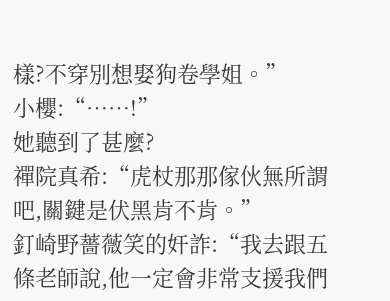樣?不穿別想娶狗卷學姐。”
小櫻:“……!”
她聽到了甚麼?
禪院真希:“虎杖那那傢伙無所謂吧,關鍵是伏黑肯不肯。”
釘崎野薔薇笑的奸詐:“我去跟五條老師說,他一定會非常支援我們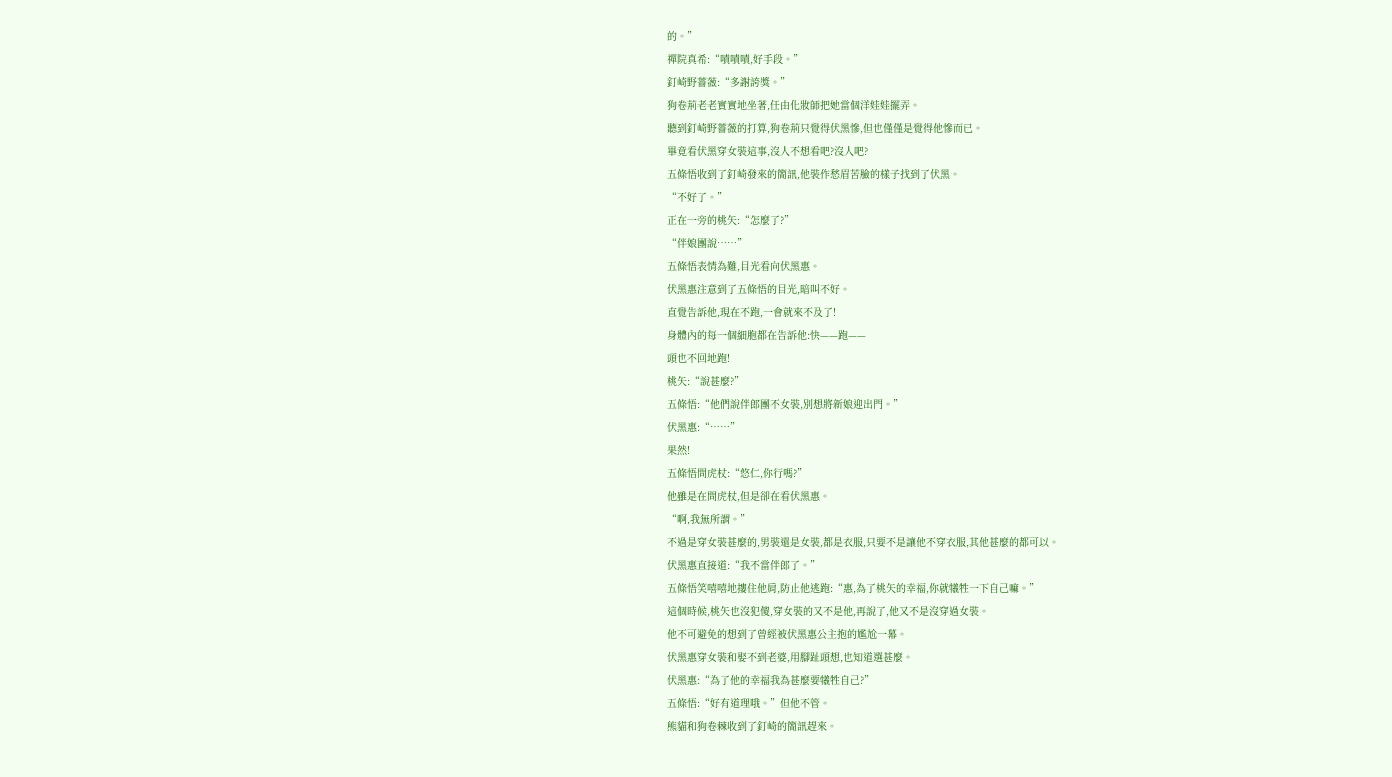的。”
禪院真希:“嘖嘖嘖,好手段。”
釘崎野薔薇:“多謝誇獎。”
狗卷荊老老實實地坐著,任由化妝師把她當個洋娃娃擺弄。
聽到釘崎野薔薇的打算,狗卷荊只覺得伏黑慘,但也僅僅是覺得他慘而已。
畢竟看伏黑穿女裝這事,沒人不想看吧?沒人吧?
五條悟收到了釘崎發來的簡訊,他裝作愁眉苦臉的樣子找到了伏黑。
“不好了。”
正在一旁的桃矢:“怎麼了?”
“伴娘團說……”
五條悟表情為難,目光看向伏黑惠。
伏黑惠注意到了五條悟的目光,暗叫不好。
直覺告訴他,現在不跑,一會就來不及了!
身體內的每一個細胞都在告訴他:快——跑——
頭也不回地跑!
桃矢:“說甚麼?”
五條悟:“他們說伴郎團不女裝,別想將新娘迎出門。”
伏黑惠:“……”
果然!
五條悟問虎杖:“悠仁,你行嗎?”
他雖是在問虎杖,但是卻在看伏黑惠。
“啊,我無所謂。”
不過是穿女裝甚麼的,男裝還是女裝,都是衣服,只要不是讓他不穿衣服,其他甚麼的都可以。
伏黑惠直接道:“我不當伴郎了。”
五條悟笑嘻嘻地摟住他肩,防止他逃跑:“惠,為了桃矢的幸福,你就犧牲一下自己嘛。”
這個時候,桃矢也沒犯傻,穿女裝的又不是他,再說了,他又不是沒穿過女裝。
他不可避免的想到了曾經被伏黑惠公主抱的尷尬一幕。
伏黑惠穿女裝和娶不到老婆,用腳趾頭想,也知道選甚麼。
伏黑惠:“為了他的幸福我為甚麼要犧牲自己?”
五條悟:“好有道理哦。”但他不管。
熊貓和狗卷棘收到了釘崎的簡訊趕來。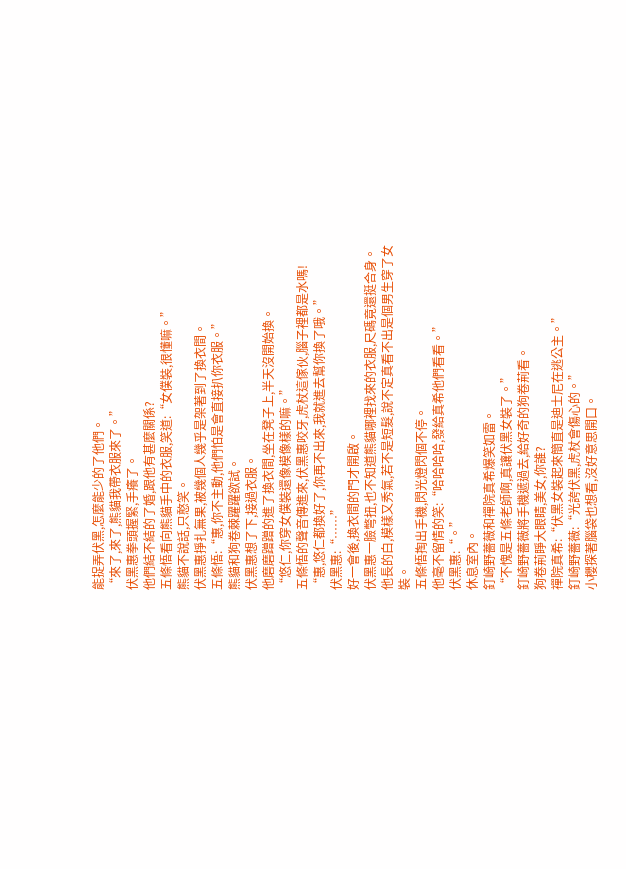能捉弄伏黑,怎麼能少的了他們。
“來了,來了,熊貓我帶衣服來了。”
伏黑惠拳頭握緊,手癢了。
他們結不結的了婚,跟他有甚麼關係?
五條悟看向熊貓手中的衣服,笑道:“女僕裝,很懂嘛。”
熊貓不說話,只憨笑。
伏黑惠掙扎無果,被幾個人幾乎是架著到了換衣間。
五條悟:“惠,你不主動,他們怕是會直接扒你衣服。”
熊貓和狗卷棘躍躍欲試。
伏黑惠想了下,接過衣服。
他磨磨蹭蹭的進了換衣間,坐在凳子上,半天沒開始換。
“悠仁,你穿女僕裝還像模像樣的嘛。”
五條悟的聲音傳進來,伏黑惠咬牙,虎杖這傢伙,腦子裡都是水嗎!
“惠,悠仁都換好了,你再不出來,我就進去幫你換了哦。”
伏黑惠:“……”
好一會後,換衣間的門才開啟。
伏黑惠一臉彆扭,也不知道熊貓哪裡找來的衣服,尺碼竟還挺合身。
他長的白,模樣又秀氣,若不是短髮,說不定真看不出是個男生穿了女裝。
五條悟掏出手機,閃光燈閃個不停。
他毫不留情的笑:“哈哈哈哈,發給真希他們看看。”
伏黑惠:“。”
休息室內。
釘崎野薔薇和禪院真希爆笑如雷。
“不愧是五條老師啊,真讓伏黑女裝了。”
釘崎野薔薇將手機遞過去,給好奇的狗卷荊看。
狗卷荊睜大眼睛,美女,你誰?
禪院真希:“伏黑女裝起來簡直是迪士尼在逃公主。”
釘崎野薔薇:“光誇伏黑,虎杖會傷心的。”
小櫻探著腦袋也想看,沒好意思開口。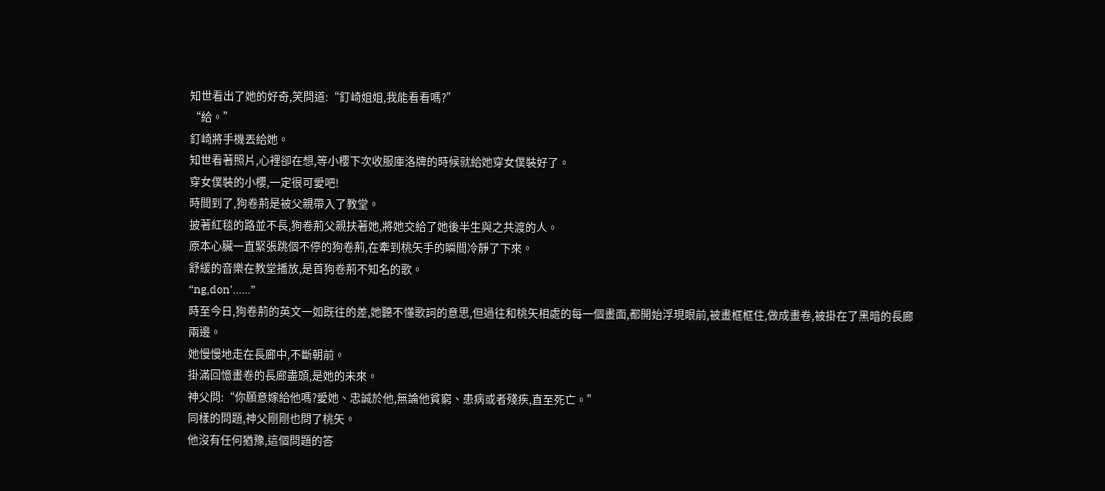知世看出了她的好奇,笑問道:“釘崎姐姐,我能看看嗎?”
“給。”
釘崎將手機丟給她。
知世看著照片,心裡卻在想,等小櫻下次收服庫洛牌的時候就給她穿女僕裝好了。
穿女僕裝的小櫻,一定很可愛吧!
時間到了,狗卷荊是被父親帶入了教堂。
披著紅毯的路並不長,狗卷荊父親扶著她,將她交給了她後半生與之共渡的人。
原本心臟一直緊張跳個不停的狗卷荊,在牽到桃矢手的瞬間冷靜了下來。
舒緩的音樂在教堂播放,是首狗卷荊不知名的歌。
“ng,don'……”
時至今日,狗卷荊的英文一如既往的差,她聽不懂歌詞的意思,但過往和桃矢相處的每一個畫面,都開始浮現眼前,被畫框框住,做成畫卷,被掛在了黑暗的長廊兩邊。
她慢慢地走在長廊中,不斷朝前。
掛滿回憶畫卷的長廊盡頭,是她的未來。
神父問:“你願意嫁給他嗎?愛她、忠誠於他,無論他貧窮、患病或者殘疾,直至死亡。”
同樣的問題,神父剛剛也問了桃矢。
他沒有任何猶豫,這個問題的答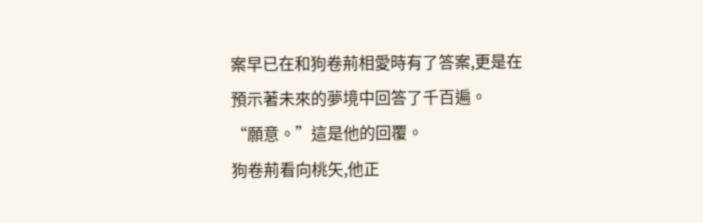案早已在和狗卷荊相愛時有了答案,更是在預示著未來的夢境中回答了千百遍。
“願意。”這是他的回覆。
狗卷荊看向桃矢,他正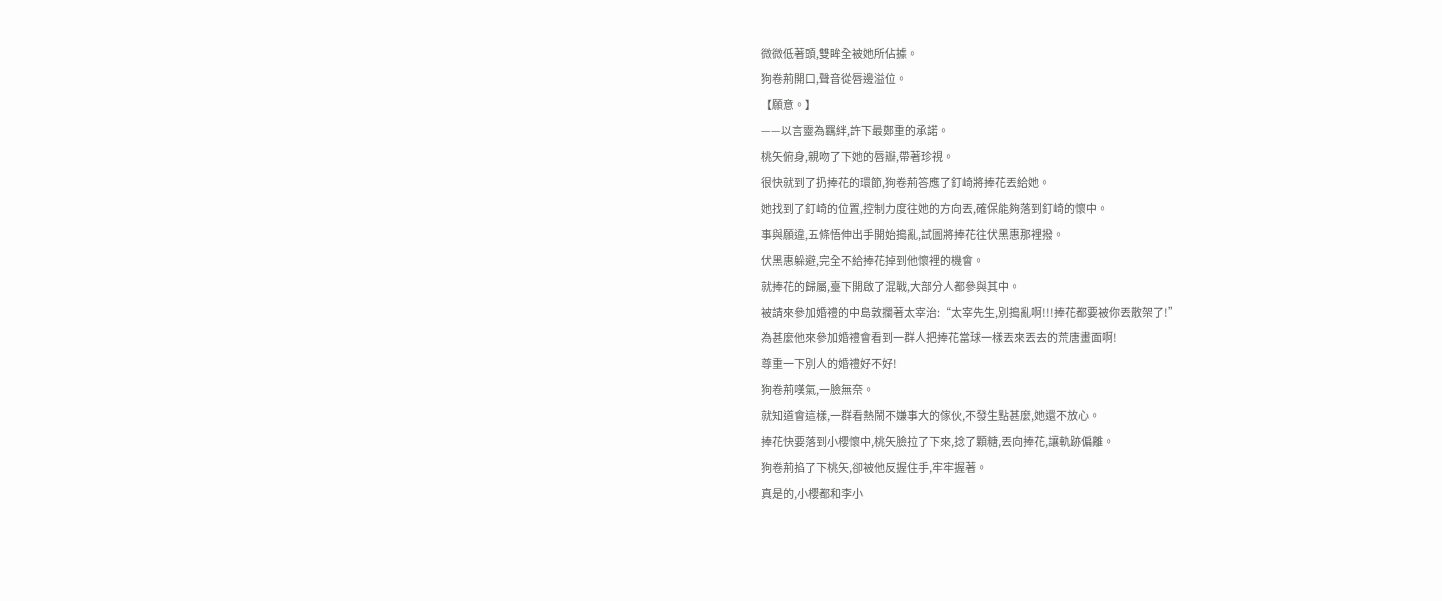微微低著頭,雙眸全被她所佔據。
狗卷荊開口,聲音從唇邊溢位。
【願意。】
——以言靈為羈絆,許下最鄭重的承諾。
桃矢俯身,親吻了下她的唇瓣,帶著珍視。
很快就到了扔捧花的環節,狗卷荊答應了釘崎將捧花丟給她。
她找到了釘崎的位置,控制力度往她的方向丟,確保能夠落到釘崎的懷中。
事與願違,五條悟伸出手開始搗亂,試圖將捧花往伏黑惠那裡撥。
伏黑惠躲避,完全不給捧花掉到他懷裡的機會。
就捧花的歸屬,臺下開啟了混戰,大部分人都參與其中。
被請來參加婚禮的中島敦攔著太宰治:“太宰先生,別搗亂啊!!!捧花都要被你丟散架了!”
為甚麼他來參加婚禮會看到一群人把捧花當球一樣丟來丟去的荒唐畫面啊!
尊重一下別人的婚禮好不好!
狗卷荊嘆氣,一臉無奈。
就知道會這樣,一群看熱鬧不嫌事大的傢伙,不發生點甚麼,她還不放心。
捧花快要落到小櫻懷中,桃矢臉拉了下來,捻了顆糖,丟向捧花,讓軌跡偏離。
狗卷荊掐了下桃矢,卻被他反握住手,牢牢握著。
真是的,小櫻都和李小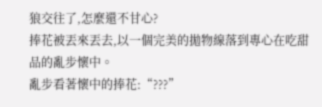狼交往了,怎麼還不甘心?
捧花被丟來丟去,以一個完美的拋物線落到專心在吃甜品的亂步懷中。
亂步看著懷中的捧花:“???”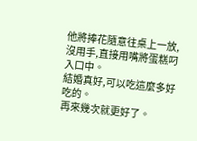他將捧花隨意往桌上一放,沒用手,直接用嘴將蛋糕叼入口中。
結婚真好,可以吃這麼多好吃的。
再來幾次就更好了。